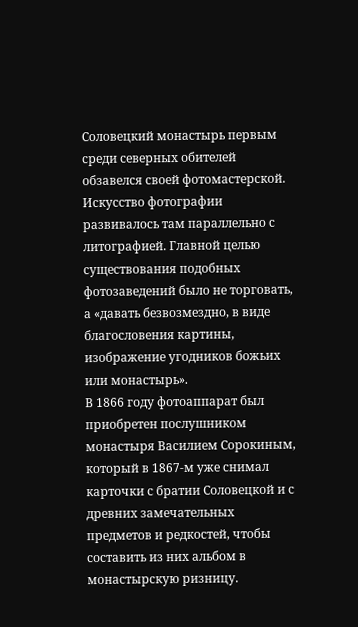Соловецкий монастырь первым среди северных обителей обзавелся своей фотомастерской. Искусство фотографии развивалось там параллельно с литографией. Главной целью существования подобных фотозаведений было не торговать, а «давать безвозмездно, в виде благословения картины, изображение угодников божьих или монастырь».
В 1866 году фотоаппарат был приобретен послушником монастыря Василием Сорокиным, который в 1867-м уже снимал карточки с братии Соловецкой и с древних замечательных предметов и редкостей, чтобы составить из них альбом в монастырскую ризницу.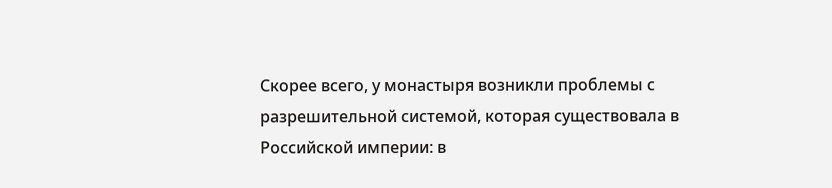Скорее всего, у монастыря возникли проблемы с разрешительной системой, которая существовала в Российской империи: в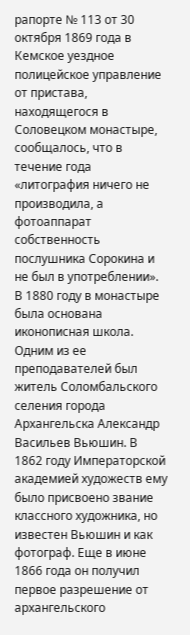рапорте № 113 от 30 октября 1869 года в Кемское уездное полицейское управление от пристава, находящегося в Соловецком монастыре, сообщалось, что в течение года «литография ничего не производила, а фотоаппарат собственность послушника Сорокина и не был в употреблении».
В 1880 году в монастыре была основана иконописная школа. Одним из ее преподавателей был житель Соломбальского селения города Архангельска Александр Васильев Вьюшин. В 1862 году Императорской академией художеств ему было присвоено звание классного художника, но известен Вьюшин и как фотограф. Еще в июне 1866 года он получил первое разрешение от архангельского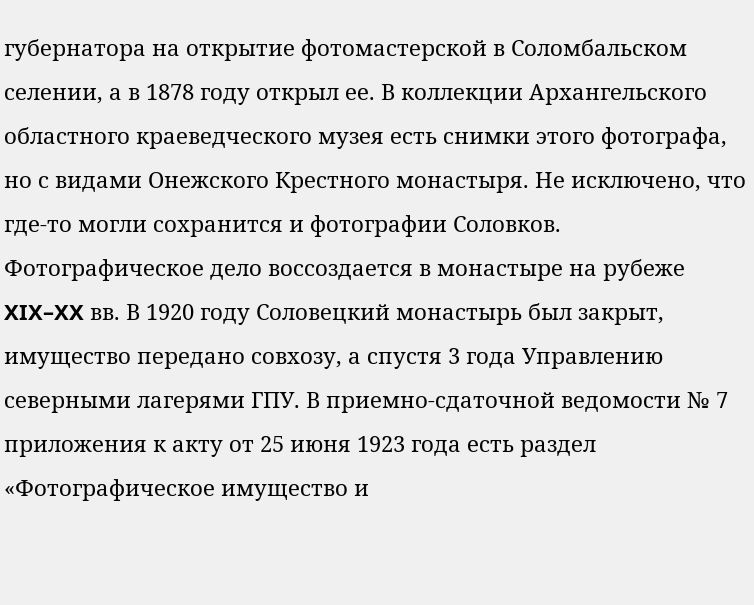губернатора на открытие фотомастерской в Соломбальском селении, а в 1878 году открыл ее. В коллекции Архангельского областного краеведческого музея есть снимки этого фотографа, но с видами Онежского Крестного монастыря. Не исключено, что где-то могли сохранится и фотографии Соловков.
Фотографическое дело воссоздается в монастыре на рубеже XIX–XX вв. В 1920 году Соловецкий монастырь был закрыт, имущество передано совхозу, а спустя 3 года Управлению северными лагерями ГПУ. В приемно-сдаточной ведомости № 7 приложения к акту от 25 июня 1923 года есть раздел «Фотографическое имущество и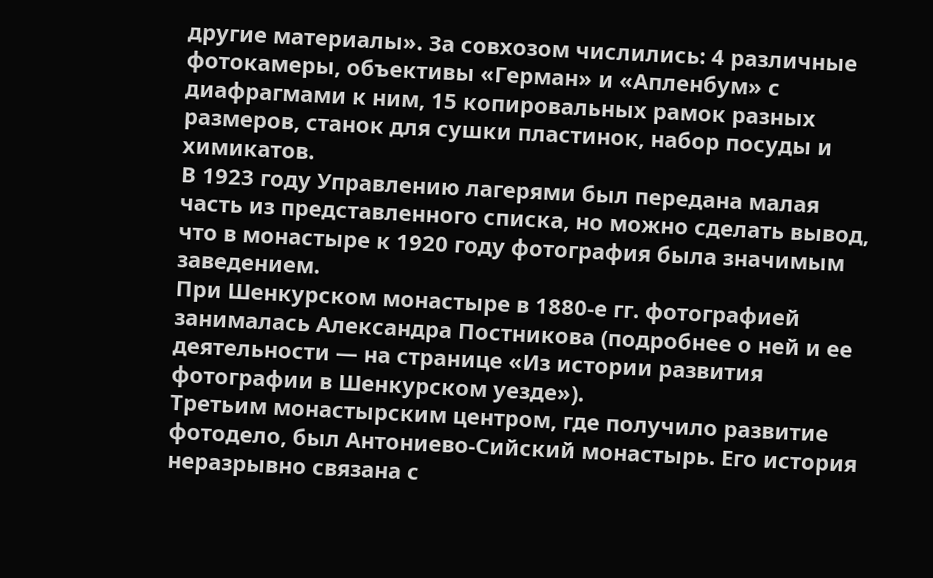другие материалы». За совхозом числились: 4 различные фотокамеры, объективы «Герман» и «Апленбум» с диафрагмами к ним, 15 копировальных рамок разных размеров, станок для сушки пластинок, набор посуды и химикатов.
В 1923 году Управлению лагерями был передана малая часть из представленного списка, но можно сделать вывод, что в монастыре к 1920 году фотография была значимым заведением.
При Шенкурском монастыре в 1880-е гг. фотографией занималась Александра Постникова (подробнее о ней и ее деятельности — на странице «Из истории развития фотографии в Шенкурском уезде»).
Третьим монастырским центром, где получило развитие фотодело, был Антониево-Сийский монастырь. Его история неразрывно связана с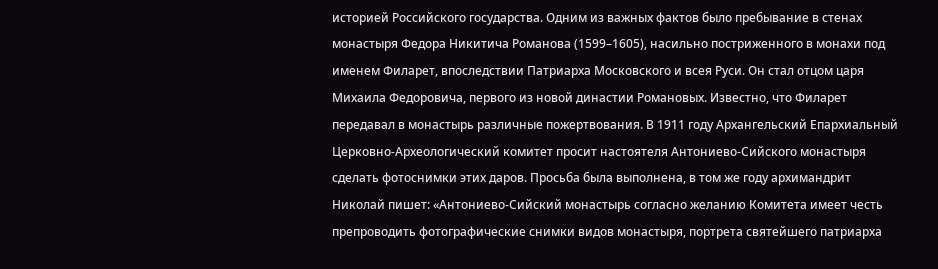историей Российского государства. Одним из важных фактов было пребывание в стенах монастыря Федора Никитича Романова (1599–1605), насильно постриженного в монахи под именем Филарет, впоследствии Патриарха Московского и всея Руси. Он стал отцом царя Михаила Федоровича, первого из новой династии Романовых. Известно, что Филарет передавал в монастырь различные пожертвования. В 1911 году Архангельский Епархиальный Церковно-Археологический комитет просит настоятеля Антониево-Сийского монастыря сделать фотоснимки этих даров. Просьба была выполнена, в том же году архимандрит Николай пишет: «Антониево-Сийский монастырь согласно желанию Комитета имеет честь препроводить фотографические снимки видов монастыря, портрета святейшего патриарха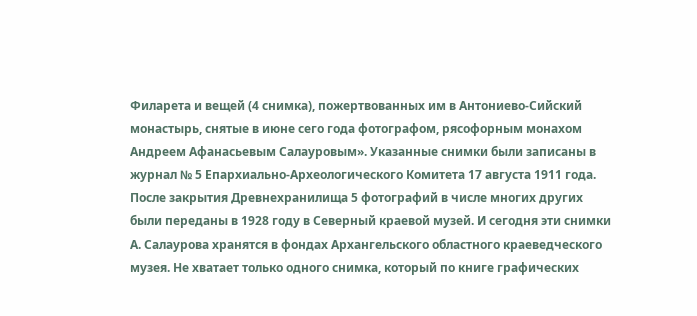Филарета и вещей (4 снимка), пожертвованных им в Антониево-Сийский монастырь, снятые в июне сего года фотографом, рясофорным монахом Андреем Афанасьевым Салауровым». Указанные снимки были записаны в журнал № 5 Епархиально-Археологического Комитета 17 августа 1911 года.
После закрытия Древнехранилища 5 фотографий в числе многих других были переданы в 1928 году в Северный краевой музей. И сегодня эти снимки А. Салаурова хранятся в фондах Архангельского областного краеведческого музея. Не хватает только одного снимка, который по книге графических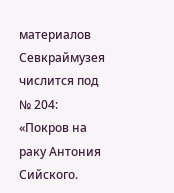материалов Севкраймузея числится под № 204: «Покров на раку Антония Сийского.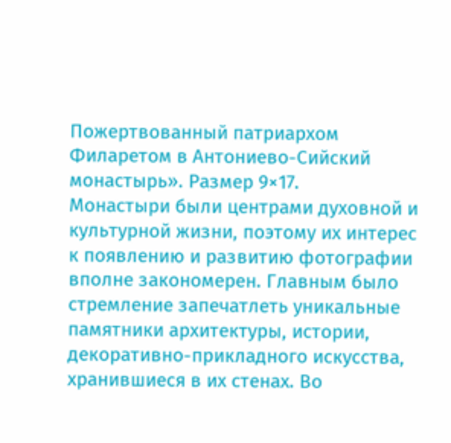Пожертвованный патриархом Филаретом в Антониево-Сийский монастырь». Размер 9×17.
Монастыри были центрами духовной и культурной жизни, поэтому их интерес к появлению и развитию фотографии вполне закономерен. Главным было стремление запечатлеть уникальные памятники архитектуры, истории, декоративно-прикладного искусства, хранившиеся в их стенах. Во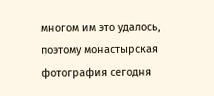многом им это удалось, поэтому монастырская фотография сегодня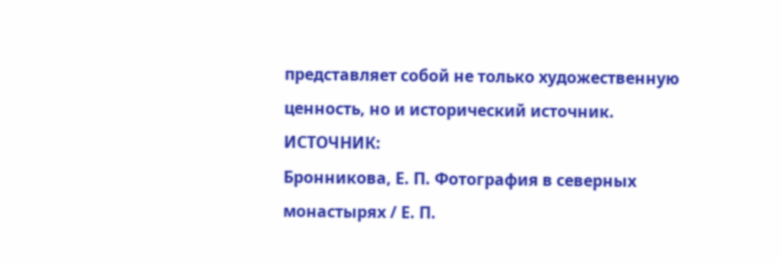представляет собой не только художественную ценность, но и исторический источник.
ИСТОЧНИК:
Бронникова, Е. П. Фотография в северных монастырях / Е. П.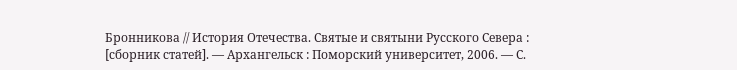Бронникова // История Отечества. Святые и святыни Русского Севера : [сборник статей]. — Архангельск : Поморский университет, 2006. — С.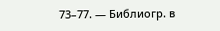73–77. — Библиогр. в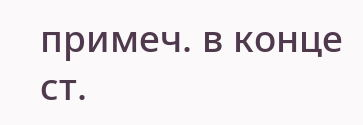примеч. в конце ст.